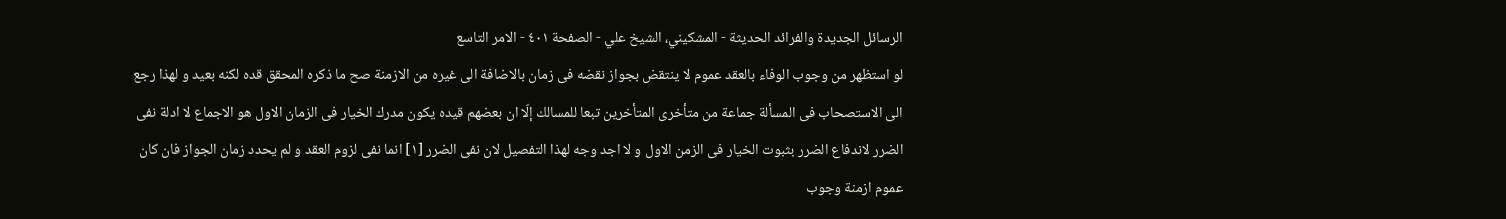الرسائل الجديدة والفرائد الحديثة - المشكيني، الشيخ علي - الصفحة ٤٠١ - الامر التاسع
لو استظهر من وجوب الوفاء بالعقد عموم لا ينتقض بجواز نقضه فى زمان بالاضافة الى غيره من الازمنة صح ما ذكره المحقق قده لكنه بعيد و لهذا رجع الى الاستصحاب فى المسألة جماعة من متأخرى المتأخرين تبعا للمسالك إلّا ان بعضهم قيده يكون مدرك الخيار فى الزمان الاول هو الاجماع لا ادلة نفى الضرر لاندفاع الضرر بثبوت الخيار فى الزمن الاول و لا اجد وجه لهذا التفصيل لان نفى الضرر [١] انما نفى لزوم العقد و لم يحدد زمان الجواز فان كان عموم ازمنة وجوب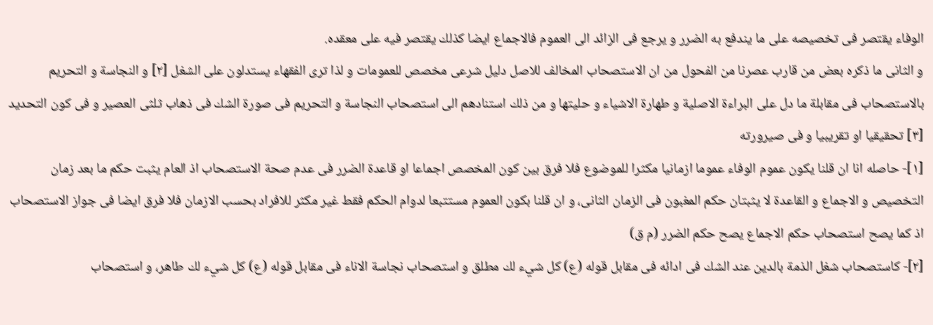الوفاء يقتصر فى تخصيصه على ما يندفع به الضرر و يرجع فى الزائد الى العموم فالاجماع ايضا كذلك يقتصر فيه على معقده.
و الثانى ما ذكره بعض من قارب عصرنا من الفحول من ان الاستصحاب المخالف للاصل دليل شرعى مخصص للعمومات و لذا ترى الفقهاء يستدلون على الشغل [٢] و النجاسة و التحريم بالاستصحاب فى مقابلة ما دل على البراءة الاصلية و طهارة الاشياء و حليتها و من ذلك استنادهم الى استصحاب النجاسة و التحريم فى صورة الشك فى ذهاب ثلثى العصير و فى كون التحديد [٣] تحقيقيا او تقريبيا و فى صيرورته
[١]- حاصله انا ان قلنا يكون عموم الوفاء عموما ازمانيا مكثرا للموضوع فلا فرق بين كون المخصص اجماعا او قاعدة الضرر فى عدم صحة الاستصحاب اذ العام يثبت حكم ما بعد زمان التخصيص و الاجماع و القاعدة لا يثبتان حكم المغبون فى الزمان الثانى، و ان قلنا بكون العموم مستتبعا لدوام الحكم فقط غير مكثر للافراد بحسب الازمان فلا فرق ايضا فى جواز الاستصحاب اذ كما يصح استصحاب حكم الاجماع يصح حكم الضرر (م ق)
[٢]- كاستصحاب شغل الذمة بالدين عند الشك فى ادائه فى مقابل قوله (ع) كل شيء لك مطلق و استصحاب نجاسة الاناء فى مقابل قوله (ع) كل شيء لك طاهر، و استصحاب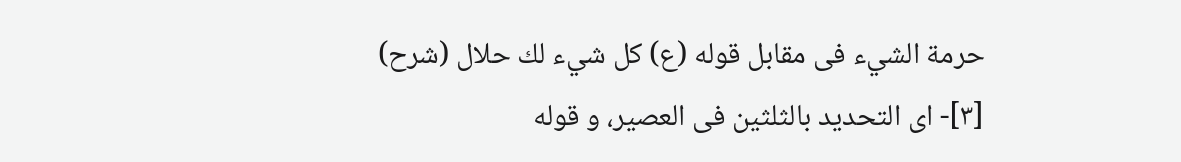حرمة الشيء فى مقابل قوله (ع) كل شيء لك حلال (شرح)
[٣]- اى التحديد بالثلثين فى العصير، و قوله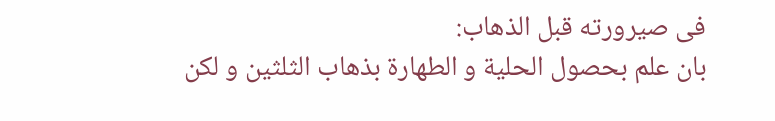فى صيرورته قبل الذهاب:
بان علم بحصول الحلية و الطهارة بذهاب الثلثين و لكن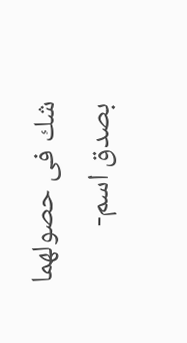شك فى حصولهما بصدق اسم-